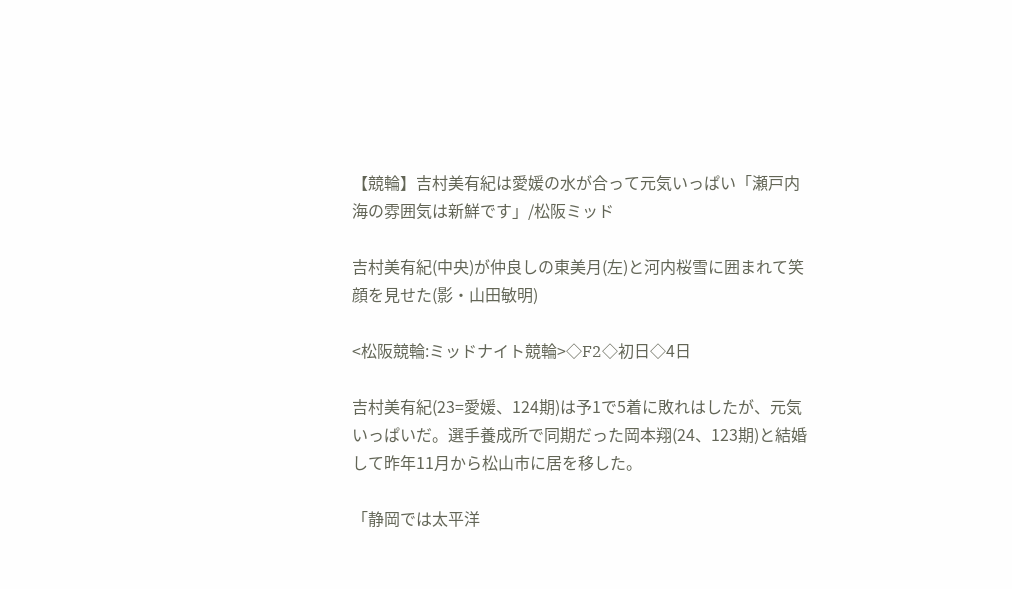【競輪】吉村美有紀は愛媛の水が合って元気いっぱい「瀬戸内海の雰囲気は新鮮です」/松阪ミッド

吉村美有紀(中央)が仲良しの東美月(左)と河内桜雪に囲まれて笑顔を見せた(影・山田敏明)

<松阪競輪:ミッドナイト競輪>◇F2◇初日◇4日

吉村美有紀(23=愛媛、124期)は予1で5着に敗れはしたが、元気いっぱいだ。選手養成所で同期だった岡本翔(24、123期)と結婚して昨年11月から松山市に居を移した。

「静岡では太平洋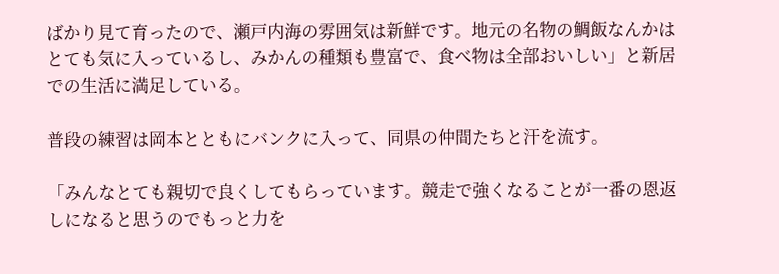ばかり見て育ったので、瀬戸内海の雰囲気は新鮮です。地元の名物の鯛飯なんかはとても気に入っているし、みかんの種類も豊富で、食べ物は全部おいしい」と新居での生活に満足している。

普段の練習は岡本とともにバンクに入って、同県の仲間たちと汗を流す。

「みんなとても親切で良くしてもらっています。競走で強くなることが一番の恩返しになると思うのでもっと力を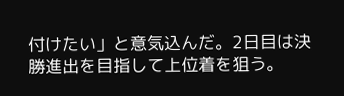付けたい」と意気込んだ。2日目は決勝進出を目指して上位着を狙う。